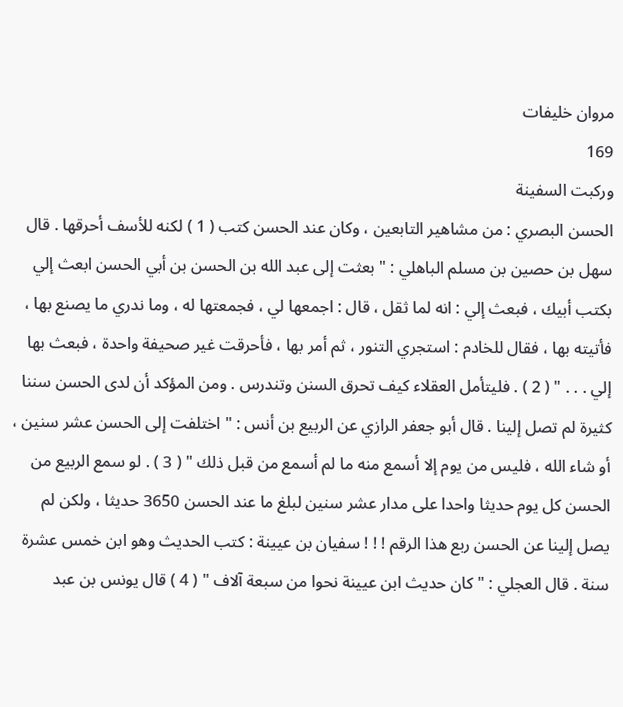مروان خليفات
169
وركبت السفينة
الحسن البصري : من مشاهير التابعين ، وكان عند الحسن كتب ( 1 ) لكنه للأسف أحرقها . قال سهل بن حصين بن مسلم الباهلي : " بعثت إلى عبد الله بن الحسن بن أبي الحسن ابعث إلي بكتب أبيك ، فبعث إلي : انه لما ثقل ، قال : اجمعها لي ، فجمعتها له ، وما ندري ما يصنع بها ، فأتيته بها ، فقال للخادم : استجري التنور ، ثم أمر بها ، فأحرقت غير صحيفة واحدة ، فبعث بها إلي . . . " ( 2 ) . فليتأمل العقلاء كيف تحرق السنن وتندرس . ومن المؤكد أن لدى الحسن سننا كثيرة لم تصل إلينا . قال أبو جعفر الرازي عن الربيع بن أنس : " اختلفت إلى الحسن عشر سنين ، أو شاء الله ، فليس من يوم إلا أسمع منه ما لم أسمع من قبل ذلك " ( 3 ) . لو سمع الربيع من الحسن كل يوم حديثا واحدا على مدار عشر سنين لبلغ ما عند الحسن 3650 حديثا ، ولكن لم يصل إلينا عن الحسن ربع هذا الرقم ! ! ! سفيان بن عيينة : كتب الحديث وهو ابن خمس عشرة سنة . قال العجلي : " كان حديث ابن عيينة نحوا من سبعة آلاف " ( 4 ) قال يونس بن عبد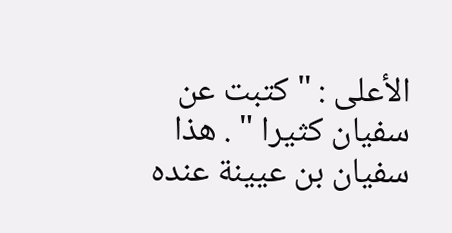الأعلى : " كتبت عن سفيان كثيرا " . هذا سفيان بن عيينة عنده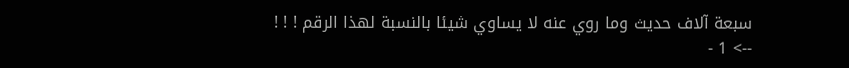سبعة آلاف حديث وما روي عنه لا يساوي شيئا بالنسبة لهذا الرقم ! ! !
--> 1 -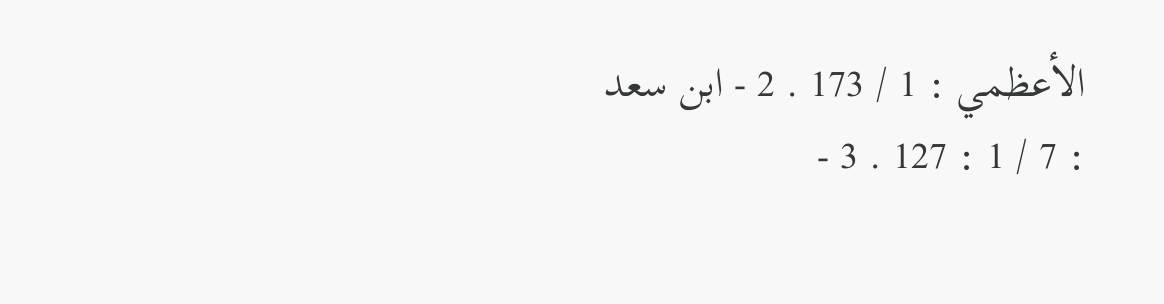الأعظمي : 1 / 173 . 2 - ابن سعد : 7 / 1 : 127 . 3 -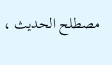مصطلح الحديث ،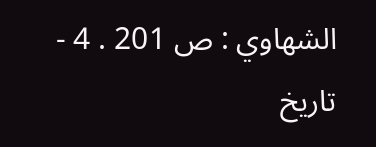الشهاوي : ص 201 . 4 - تاريخ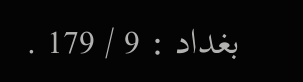بغداد : 9 / 179 .